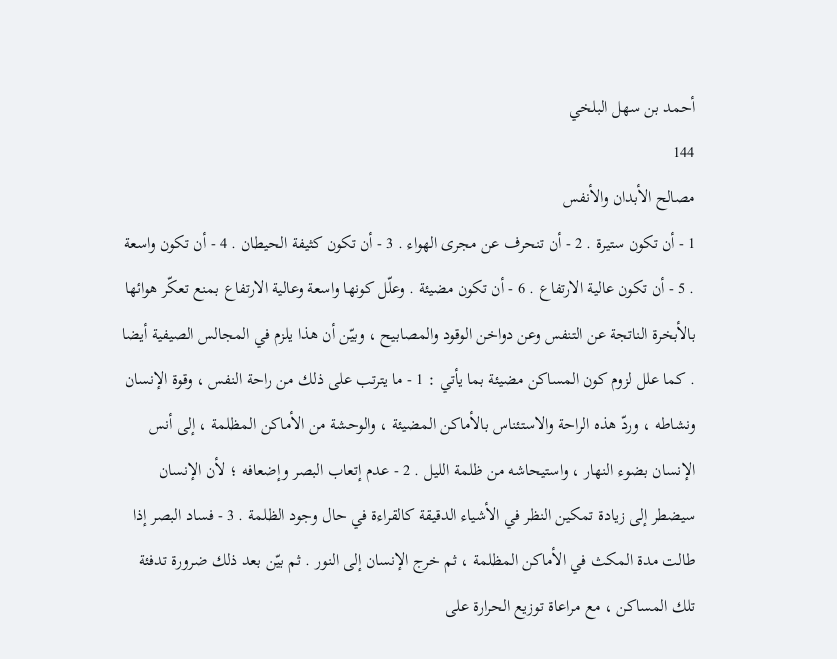أحمد بن سهل البلخي
144
مصالح الأبدان والأنفس
1 - أن تكون ستيرة . 2 - أن تنحرف عن مجرى الهواء . 3 - أن تكون كثيفة الحيطان . 4 - أن تكون واسعة . 5 - أن تكون عالية الارتفاع . 6 - أن تكون مضيئة . وعلّل كونها واسعة وعالية الارتفاع بمنع تعكّر هوائها بالأبخرة الناتجة عن التنفس وعن دواخن الوقود والمصابيح ، وبيّن أن هذا يلزم في المجالس الصيفية أيضا . كما علل لزوم كون المساكن مضيئة بما يأتي : 1 - ما يترتب على ذلك من راحة النفس ، وقوة الإنسان ونشاطه ، وردّ هذه الراحة والاستئناس بالأماكن المضيئة ، والوحشة من الأماكن المظلمة ، إلى أنس الإنسان بضوء النهار ، واستيحاشه من ظلمة الليل . 2 - عدم إتعاب البصر وإضعافه ؛ لأن الإنسان سيضطر إلى زيادة تمكين النظر في الأشياء الدقيقة كالقراءة في حال وجود الظلمة . 3 - فساد البصر إذا طالت مدة المكث في الأماكن المظلمة ، ثم خرج الإنسان إلى النور . ثم بيّن بعد ذلك ضرورة تدفئة تلك المساكن ، مع مراعاة توزيع الحرارة على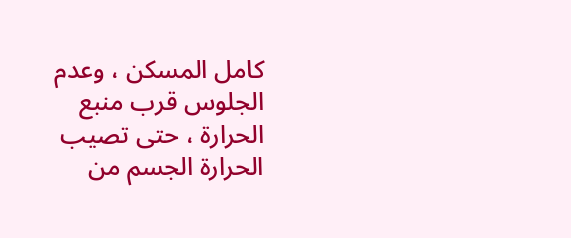كامل المسكن ، وعدم الجلوس قرب منبع الحرارة ، حتى تصيب الحرارة الجسم من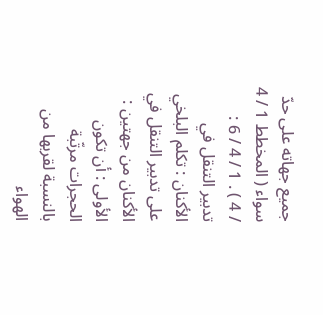جميع جهاته على حدّ سواء ( المخطط 1 / 4 / 4 ) . 1 / 4 / 6 : تدبير التنقل في الأكنان : تكلم البلخي على تدبير التنقل في الأكنان من جهتين : الأولى : أن تكون الحجرات مرتّبة بالنسبة لقربها من الهواء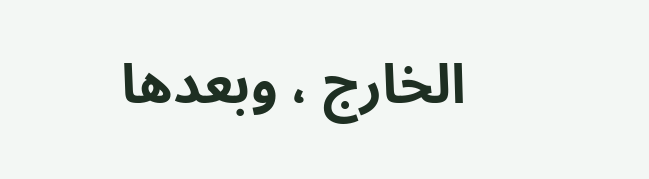الخارج ، وبعدها